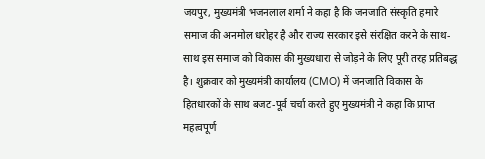जयपुर, मुख्यमंत्री भजनलाल शर्मा ने कहा है कि जनजाति संस्कृति हमारे समाज की अनमोल धरोहर है और राज्य सरकार इसे संरक्षित करने के साथ-साथ इस समाज को विकास की मुख्यधारा से जोड़ने के लिए पूरी तरह प्रतिबद्ध है। शुक्रवार को मुख्यमंत्री कार्यालय (CMO) में जनजाति विकास के हितधारकों के साथ बजट-पूर्व चर्चा करते हुए मुख्यमंत्री ने कहा कि प्राप्त महत्वपूर्ण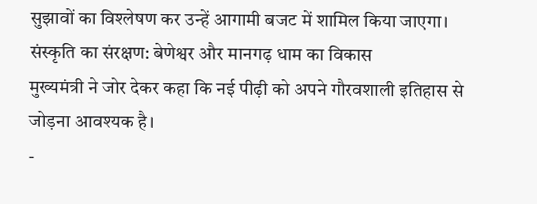सुझावों का विश्लेषण कर उन्हें आगामी बजट में शामिल किया जाएगा।
संस्कृति का संरक्षण: बेणेश्वर और मानगढ़ धाम का विकास
मुख्यमंत्री ने जोर देकर कहा कि नई पीढ़ी को अपने गौरवशाली इतिहास से जोड़ना आवश्यक है।
-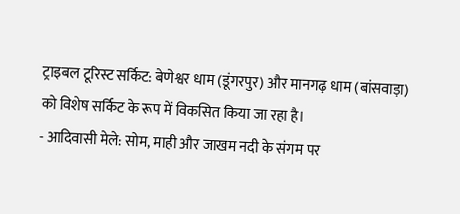ट्राइबल टूरिस्ट सर्किट: बेणेश्वर धाम (डूंगरपुर) और मानगढ़ धाम (बांसवाड़ा) को विशेष सर्किट के रूप में विकसित किया जा रहा है।
- आदिवासी मेले: सोम, माही और जाखम नदी के संगम पर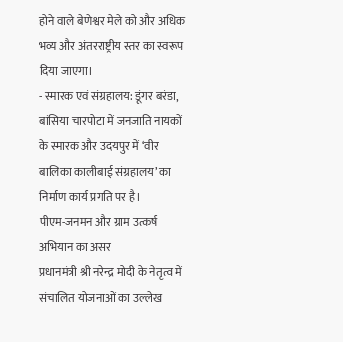होने वाले बेणेश्वर मेले को और अधिक भव्य और अंतरराष्ट्रीय स्तर का स्वरूप दिया जाएगा।
- स्मारक एवं संग्रहालय: डूंगर बरंडा, बांसिया चारपोटा में जनजाति नायकों के स्मारक और उदयपुर में ‘वीर बालिका कालीबाई संग्रहालय’ का निर्माण कार्य प्रगति पर है।
पीएम-जनमन और ग्राम उत्कर्ष अभियान का असर
प्रधानमंत्री श्री नरेन्द्र मोदी के नेतृत्व में संचालित योजनाओं का उल्लेख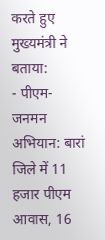करते हुए मुख्यमंत्री ने बताया:
- पीएम-जनमन अभियान: बारां जिले में 11 हजार पीएम आवास, 16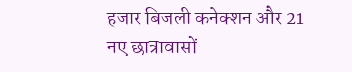हजार बिजली कनेक्शन और 21 नए छात्रावासों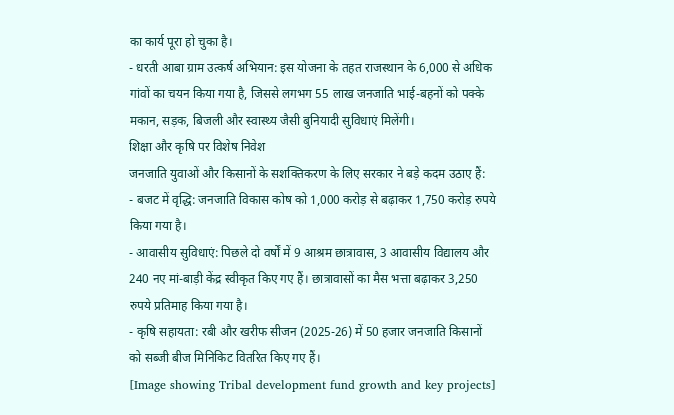का कार्य पूरा हो चुका है।
- धरती आबा ग्राम उत्कर्ष अभियान: इस योजना के तहत राजस्थान के 6,000 से अधिक गांवों का चयन किया गया है, जिससे लगभग 55 लाख जनजाति भाई-बहनों को पक्के मकान, सड़क, बिजली और स्वास्थ्य जैसी बुनियादी सुविधाएं मिलेंगी।
शिक्षा और कृषि पर विशेष निवेश
जनजाति युवाओं और किसानों के सशक्तिकरण के लिए सरकार ने बड़े कदम उठाए हैं:
- बजट में वृद्धि: जनजाति विकास कोष को 1,000 करोड़ से बढ़ाकर 1,750 करोड़ रुपये किया गया है।
- आवासीय सुविधाएं: पिछले दो वर्षों में 9 आश्रम छात्रावास, 3 आवासीय विद्यालय और 240 नए मां-बाड़ी केंद्र स्वीकृत किए गए हैं। छात्रावासों का मैस भत्ता बढ़ाकर 3,250 रुपये प्रतिमाह किया गया है।
- कृषि सहायता: रबी और खरीफ सीजन (2025-26) में 50 हजार जनजाति किसानों को सब्जी बीज मिनिकिट वितरित किए गए हैं।
[Image showing Tribal development fund growth and key projects]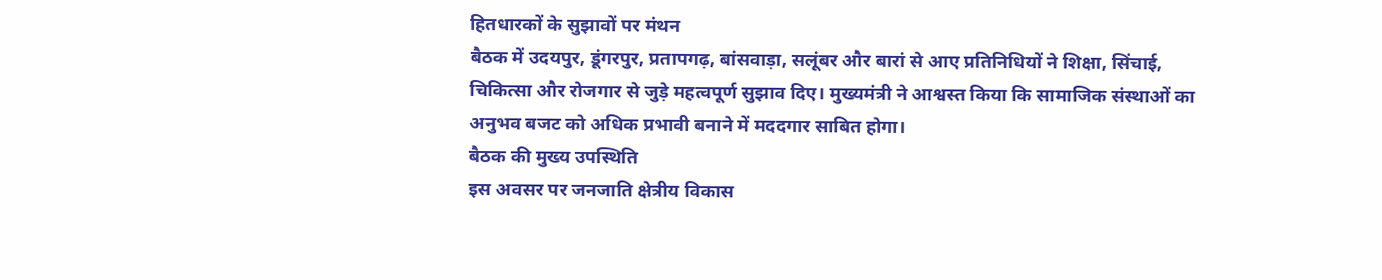हितधारकों के सुझावों पर मंथन
बैठक में उदयपुर, डूंगरपुर, प्रतापगढ़, बांसवाड़ा, सलूंबर और बारां से आए प्रतिनिधियों ने शिक्षा, सिंचाई, चिकित्सा और रोजगार से जुड़े महत्वपूर्ण सुझाव दिए। मुख्यमंत्री ने आश्वस्त किया कि सामाजिक संस्थाओं का अनुभव बजट को अधिक प्रभावी बनाने में मददगार साबित होगा।
बैठक की मुख्य उपस्थिति
इस अवसर पर जनजाति क्षेत्रीय विकास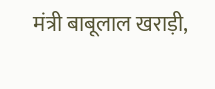मंत्री बाबूलाल खराड़ी,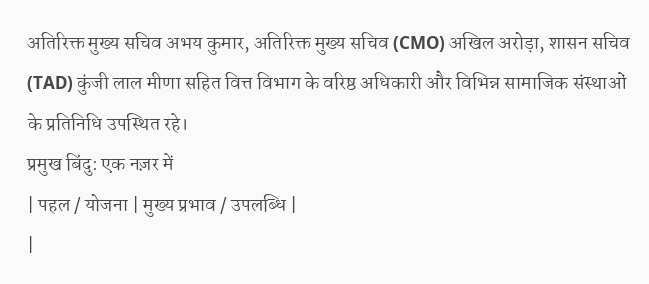अतिरिक्त मुख्य सचिव अभय कुमार, अतिरिक्त मुख्य सचिव (CMO) अखिल अरोड़ा, शासन सचिव (TAD) कुंजी लाल मीणा सहित वित्त विभाग के वरिष्ठ अधिकारी और विभिन्न सामाजिक संस्थाओं के प्रतिनिधि उपस्थित रहे।
प्रमुख बिंदु: एक नज़र में
| पहल / योजना | मुख्य प्रभाव / उपलब्धि |
|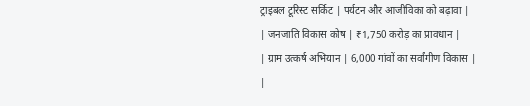ट्राइबल टूरिस्ट सर्किट | पर्यटन और आजीविका को बढ़ावा |
| जनजाति विकास कोष | ₹1,750 करोड़ का प्रावधान |
| ग्राम उत्कर्ष अभियान | 6,000 गांवों का सर्वांगीण विकास |
|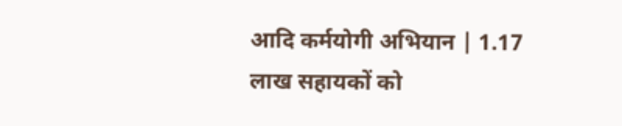आदि कर्मयोगी अभियान | 1.17 लाख सहायकों को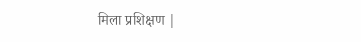मिला प्रशिक्षण |